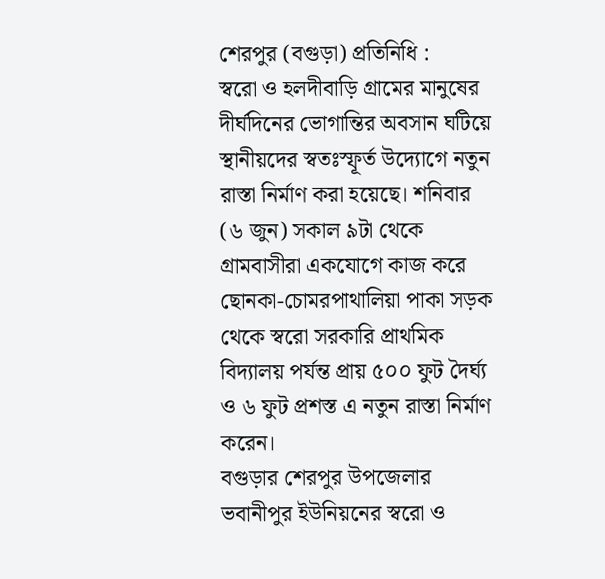শেরপুর (বগুড়া) প্রতিনিধি :
স্বরো ও হলদীবাড়ি গ্রামের মানুষের দীর্ঘদিনের ভোগান্তির অবসান ঘটিয়ে স্থানীয়দের স্বতঃস্ফূর্ত উদ্যোগে নতুন রাস্তা নির্মাণ করা হয়েছে। শনিবার (৬ জুন) সকাল ৯টা থেকে গ্রামবাসীরা একযোগে কাজ করে ছোনকা-চোমরপাথালিয়া পাকা সড়ক থেকে স্বরো সরকারি প্রাথমিক বিদ্যালয় পর্যন্ত প্রায় ৫০০ ফুট দৈর্ঘ্য ও ৬ ফুট প্রশস্ত এ নতুন রাস্তা নির্মাণ করেন।
বগুড়ার শেরপুর উপজেলার ভবানীপুর ইউনিয়নের স্বরো ও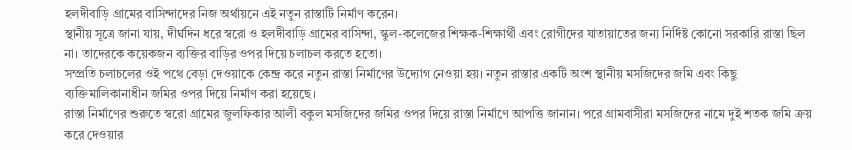হলদীবাড়ি গ্রামের বাসিন্দাদের নিজ অর্থায়নে এই নতুন রাস্তাটি নির্মাণ করেন।
স্থানীয় সূত্রে জানা যায়, দীর্ঘদিন ধরে স্বরো ও হলদীবাড়ি গ্রামের বাসিন্দা, স্কুল-কলেজের শিক্ষক-শিক্ষার্থী এবং রোগীদের যাতায়াতের জন্য নির্দিষ্ট কোনো সরকারি রাস্তা ছিল না। তাদেরকে কয়েকজন ব্যক্তির বাড়ির ওপর দিয়ে চলাচল করতে হতো।
সম্প্রতি চলাচলের ওই পথে বেড়া দেওয়াকে কেন্দ্র করে নতুন রাস্তা নির্মাণের উদ্যোগ নেওয়া হয়। নতুন রাস্তার একটি অংশ স্থানীয় মসজিদের জমি এবং কিছু ব্যক্তিমালিকানাধীন জমির ওপর দিয়ে নির্মাণ করা হয়েছে।
রাস্তা নির্মাণের শুরুতে স্বরো গ্রামের জুলফিকার আলী বকুল মসজিদের জমির ওপর দিয়ে রাস্তা নির্মাণে আপত্তি জানান। পরে গ্রামবাসীরা মসজিদের নামে দুই শতক জমি ক্রয় করে দেওয়ার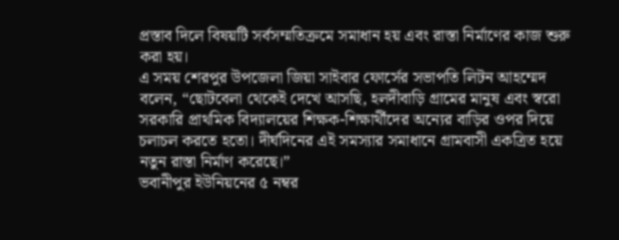প্রস্তাব দিলে বিষয়টি সর্বসম্মতিক্রমে সমাধান হয় এবং রাস্তা নির্মাণের কাজ শুরু করা হয়।
এ সময় শেরপুর উপজেলা জিয়া সাইবার ফোর্সের সভাপতি লিটন আহম্মেদ বলেন, “ছোটবেলা থেকেই দেখে আসছি, হলদীবাড়ি গ্রামের মানুষ এবং স্বরো সরকারি প্রাথমিক বিদ্যালয়ের শিক্ষক-শিক্ষার্থীদের অন্যের বাড়ির ওপর দিয়ে চলাচল করতে হতো। দীর্ঘদিনের এই সমস্যার সমাধানে গ্রামবাসী একত্রিত হয়ে নতুন রাস্তা নির্মাণ করেছে।”
ভবানীপুর ইউনিয়নের ৫ নম্বর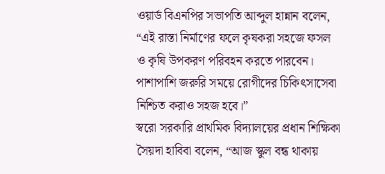ওয়ার্ড বিএনপির সভাপতি আব্দুল হান্নান বলেন, “এই রাস্তা নির্মাণের ফলে কৃষকরা সহজে ফসল ও কৃষি উপকরণ পরিবহন করতে পারবেন। পাশাপাশি জরুরি সময়ে রোগীদের চিকিৎসাসেবা নিশ্চিত করাও সহজ হবে।”
স্বরো সরকারি প্রাথমিক বিদ্যালয়ের প্রধান শিক্ষিকা সৈয়দা হাবিবা বলেন, “আজ স্কুল বন্ধ থাকায়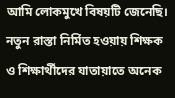আমি লোকমুখে বিষয়টি জেনেছি। নতুন রাস্তা নির্মিত হওয়ায় শিক্ষক ও শিক্ষার্থীদের যাতায়াতে অনেক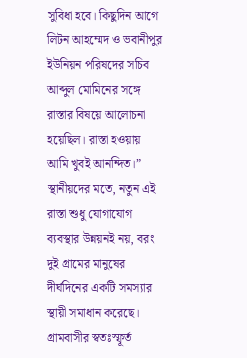সুবিধা হবে। কিছুদিন আগে লিটন আহম্মেদ ও ভবানীপুর ইউনিয়ন পরিষদের সচিব আব্দুল মোমিনের সঙ্গে রাস্তার বিষয়ে আলোচনা হয়েছিল। রাস্তা হওয়ায় আমি খুবই আনন্দিত।”
স্থানীয়দের মতে, নতুন এই রাস্তা শুধু যোগাযোগ ব্যবস্থার উন্নয়নই নয়, বরং দুই গ্রামের মানুষের দীর্ঘদিনের একটি সমস্যার স্থায়ী সমাধান করেছে। গ্রামবাসীর স্বতঃস্ফূর্ত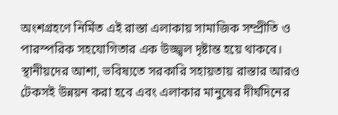অংশগ্রহণে নির্মিত এই রাস্তা এলাকায় সামাজিক সম্প্রীতি ও পারস্পরিক সহযোগিতার এক উজ্জ্বল দৃষ্টান্ত হয়ে থাকবে।
স্থানীয়দের আশা, ভবিষ্যতে সরকারি সহায়তায় রাস্তার আরও টেকসই উন্নয়ন করা হবে এবং এলাকার মানুষের দীর্ঘদিনের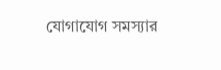যোগাযোগ সমস্যার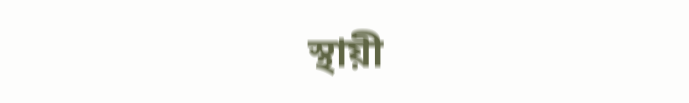স্থায়ী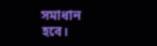সমাধান হবে।